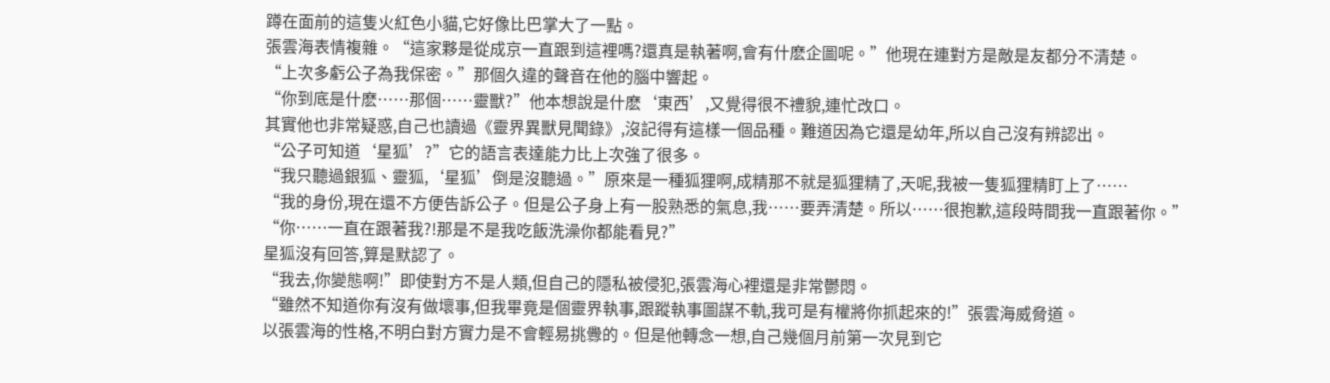蹲在面前的這隻火紅色小貓,它好像比巴掌大了一點。
張雲海表情複雜。“這家夥是從成京一直跟到這裡嗎?還真是執著啊,會有什麽企圖呢。”他現在連對方是敵是友都分不清楚。
“上次多虧公子為我保密。”那個久違的聲音在他的腦中響起。
“你到底是什麽……那個……靈獸?”他本想說是什麽‘東西’,又覺得很不禮貌,連忙改口。
其實他也非常疑惑,自己也讀過《靈界異獸見聞錄》,沒記得有這樣一個品種。難道因為它還是幼年,所以自己沒有辨認出。
“公子可知道‘星狐’?”它的語言表達能力比上次強了很多。
“我只聽過銀狐、靈狐,‘星狐’倒是沒聽過。”原來是一種狐狸啊,成精那不就是狐狸精了,天呢,我被一隻狐狸精盯上了……
“我的身份,現在還不方便告訴公子。但是公子身上有一股熟悉的氣息,我……要弄清楚。所以……很抱歉,這段時間我一直跟著你。”
“你……一直在跟著我?!那是不是我吃飯洗澡你都能看見?”
星狐沒有回答,算是默認了。
“我去,你變態啊!”即使對方不是人類,但自己的隱私被侵犯,張雲海心裡還是非常鬱悶。
“雖然不知道你有沒有做壞事,但我畢竟是個靈界執事,跟蹤執事圖謀不軌,我可是有權將你抓起來的!”張雲海威脅道。
以張雲海的性格,不明白對方實力是不會輕易挑釁的。但是他轉念一想,自己幾個月前第一次見到它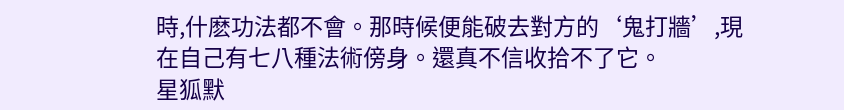時,什麽功法都不會。那時候便能破去對方的‘鬼打牆’,現在自己有七八種法術傍身。還真不信收拾不了它。
星狐默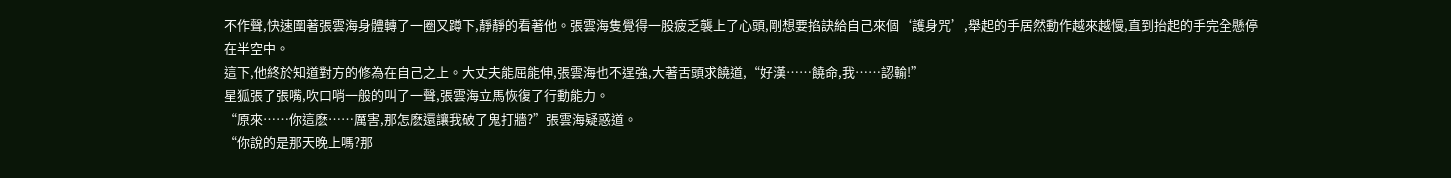不作聲,快速圍著張雲海身體轉了一圈又蹲下,靜靜的看著他。張雲海隻覺得一股疲乏襲上了心頭,剛想要掐訣給自己來個‘護身咒’,舉起的手居然動作越來越慢,直到抬起的手完全懸停在半空中。
這下,他終於知道對方的修為在自己之上。大丈夫能屈能伸,張雲海也不逞強,大著舌頭求饒道,“好漢……饒命,我……認輸!”
星狐張了張嘴,吹口哨一般的叫了一聲,張雲海立馬恢復了行動能力。
“原來……你這麽……厲害,那怎麽還讓我破了鬼打牆?”張雲海疑惑道。
“你說的是那天晚上嗎?那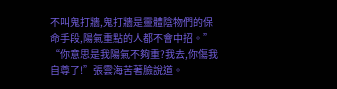不叫鬼打牆,鬼打牆是靈體陰物們的保命手段,陽氣重點的人都不會中招。”
“你意思是我陽氣不夠重?我去,你傷我自尊了!”張雲海苦著臉說道。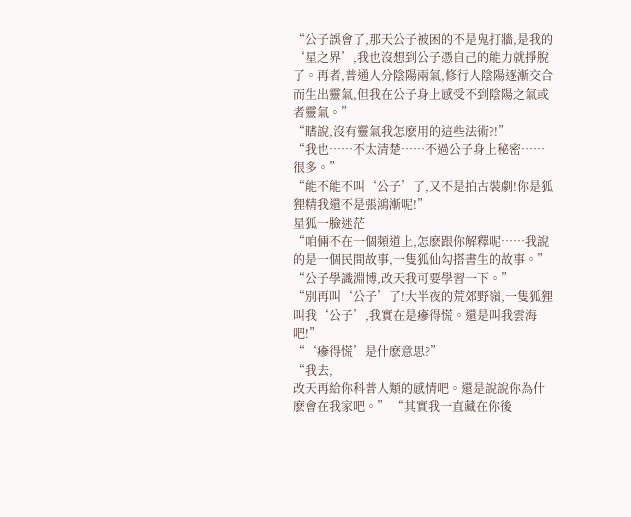“公子誤會了,那天公子被困的不是鬼打牆,是我的‘星之界’,我也沒想到公子憑自己的能力就掙脫了。再者,普通人分陰陽兩氣,修行人陰陽逐漸交合而生出靈氣,但我在公子身上感受不到陰陽之氣或者靈氣。”
“瞎說,沒有靈氣我怎麽用的這些法術?!”
“我也……不太清楚……不過公子身上秘密……很多。”
“能不能不叫‘公子’了,又不是拍古裝劇!你是狐狸精我還不是張鴻漸呢!”
星狐一臉迷茫
“咱倆不在一個頻道上,怎麽跟你解釋呢……我說的是一個民間故事,一隻狐仙勾搭書生的故事。”
“公子學識淵博,改天我可要學習一下。”
“別再叫‘公子’了!大半夜的荒郊野嶺,一隻狐狸叫我‘公子’,我實在是瘮得慌。還是叫我雲海吧!”
“‘瘮得慌’是什麽意思?”
“我去,
改天再給你科普人類的感情吧。還是說說你為什麽會在我家吧。” “其實我一直藏在你後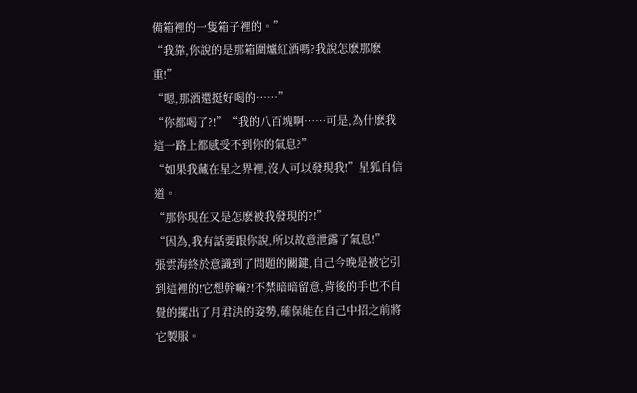備箱裡的一隻箱子裡的。”
“我靠,你說的是那箱圍爐紅酒嗎?我說怎麽那麽重!”
“嗯,那酒還挺好喝的……”
“你都喝了?!”“我的八百塊啊……可是,為什麽我這一路上都感受不到你的氣息?”
“如果我藏在星之界裡,沒人可以發現我!”星狐自信道。
“那你現在又是怎麽被我發現的?!”
“因為,我有話要跟你說,所以故意泄露了氣息!”
張雲海終於意識到了問題的關鍵,自己今晚是被它引到這裡的!它想幹嘛?!不禁暗暗留意,背後的手也不自覺的擺出了月君決的姿勢,確保能在自己中招之前將它製服。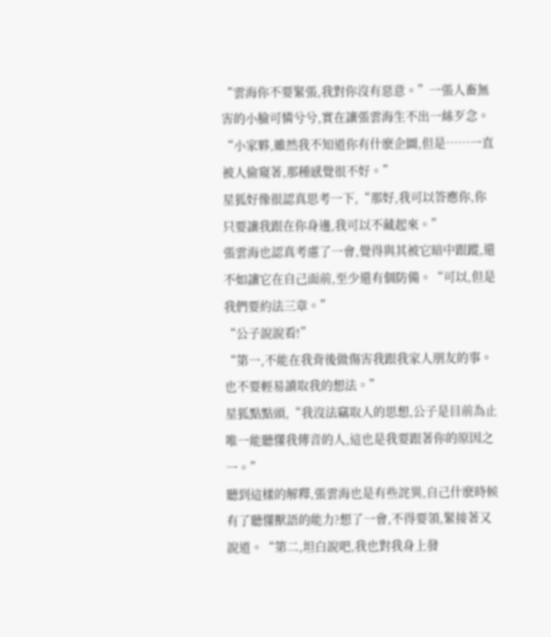“雲海你不要緊張,我對你沒有惡意。”一張人畜無害的小臉可憐兮兮,實在讓張雲海生不出一絲歹念。
“小家夥,雖然我不知道你有什麽企圖,但是……一直被人偷窺著,那種感覺很不好。”
星狐好像很認真思考一下,“那好,我可以答應你,你只要讓我跟在你身邊,我可以不藏起來。”
張雲海也認真考慮了一會,覺得與其被它暗中跟蹤,還不如讓它在自己面前,至少還有個防備。“可以,但是我們要約法三章。”
“公子說說看!”
“第一,不能在我背後做傷害我跟我家人朋友的事。也不要輕易讀取我的想法。”
星狐點點頭,“我沒法竊取人的思想,公子是目前為止唯一能聽懂我傳音的人,這也是我要跟著你的原因之一。”
聽到這樣的解釋,張雲海也是有些詫異,自己什麽時候有了聽懂獸語的能力?想了一會,不得要領,緊接著又說道。“第二,坦白說吧,我也對我身上發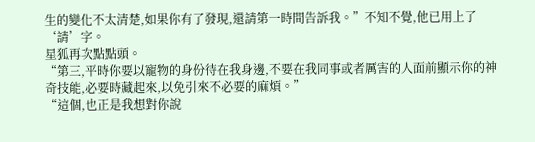生的變化不太清楚,如果你有了發現,還請第一時間告訴我。”不知不覺,他已用上了‘請’字。
星狐再次點點頭。
“第三,平時你要以寵物的身份待在我身邊,不要在我同事或者厲害的人面前顯示你的神奇技能,必要時藏起來,以免引來不必要的麻煩。”
“這個,也正是我想對你說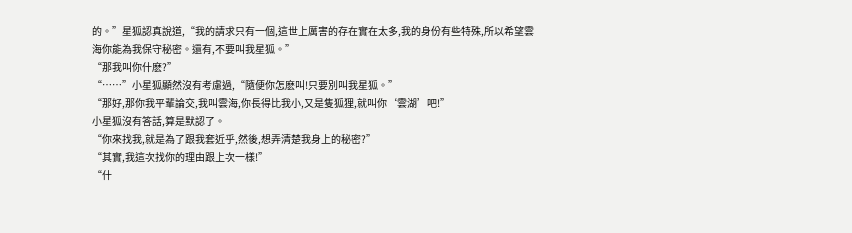的。”星狐認真說道,“我的請求只有一個,這世上厲害的存在實在太多,我的身份有些特殊,所以希望雲海你能為我保守秘密。還有,不要叫我星狐。”
“那我叫你什麽?”
“……”小星狐顯然沒有考慮過,“隨便你怎麽叫!只要別叫我星狐。”
“那好,那你我平輩論交,我叫雲海,你長得比我小,又是隻狐狸,就叫你‘雲湖’吧!”
小星狐沒有答話,算是默認了。
“你來找我,就是為了跟我套近乎,然後,想弄清楚我身上的秘密?”
“其實,我這次找你的理由跟上次一樣!”
“什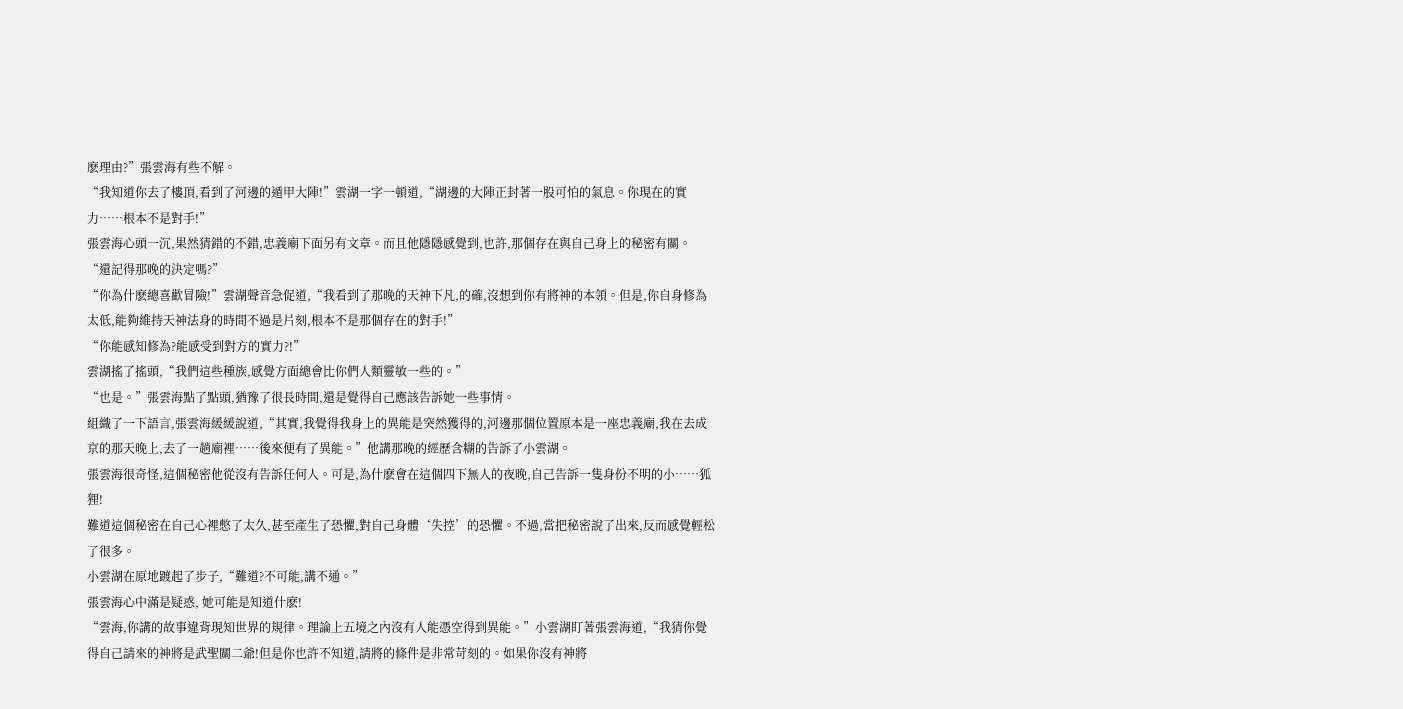麽理由?”張雲海有些不解。
“我知道你去了樓頂,看到了河邊的遁甲大陣!”雲湖一字一頓道,“湖邊的大陣正封著一股可怕的氣息。你現在的實力……根本不是對手!”
張雲海心頭一沉,果然猜錯的不錯,忠義廟下面另有文章。而且他隱隱感覺到,也許,那個存在與自己身上的秘密有關。
“還記得那晚的決定嗎?”
“你為什麽總喜歡冒險!”雲湖聲音急促道,“我看到了那晚的天神下凡,的確,沒想到你有將神的本領。但是,你自身修為太低,能夠維持天神法身的時間不過是片刻,根本不是那個存在的對手!”
“你能感知修為?能感受到對方的實力?!”
雲湖搖了搖頭,“我們這些種族,感覺方面總會比你們人類靈敏一些的。”
“也是。”張雲海點了點頭,猶豫了很長時間,還是覺得自己應該告訴她一些事情。
組織了一下語言,張雲海緩緩說道,“其實,我覺得我身上的異能是突然獲得的,河邊那個位置原本是一座忠義廟,我在去成京的那天晚上,去了一趟廟裡……後來便有了異能。”他講那晚的經歷含糊的告訴了小雲湖。
張雲海很奇怪,這個秘密他從沒有告訴任何人。可是,為什麽會在這個四下無人的夜晚,自己告訴一隻身份不明的小……狐狸!
難道這個秘密在自己心裡憋了太久,甚至產生了恐懼,對自己身體‘失控’的恐懼。不過,當把秘密說了出來,反而感覺輕松了很多。
小雲湖在原地踱起了步子,“難道?不可能,講不通。”
張雲海心中滿是疑惑, 她可能是知道什麽!
“雲海,你講的故事違背現知世界的規律。理論上五境之內沒有人能憑空得到異能。”小雲湖盯著張雲海道,“我猜你覺得自己請來的神將是武聖關二爺!但是你也許不知道,請將的條件是非常苛刻的。如果你沒有神將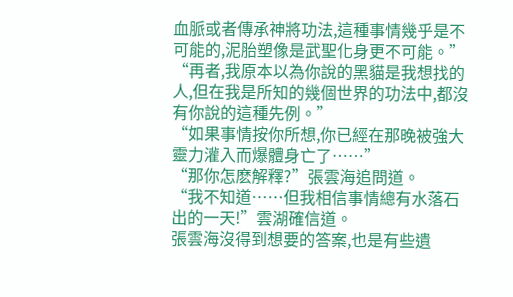血脈或者傳承神將功法,這種事情幾乎是不可能的,泥胎塑像是武聖化身更不可能。”
“再者,我原本以為你說的黑貓是我想找的人,但在我是所知的幾個世界的功法中,都沒有你說的這種先例。”
“如果事情按你所想,你已經在那晚被強大靈力灌入而爆體身亡了……”
“那你怎麽解釋?”張雲海追問道。
“我不知道……但我相信事情總有水落石出的一天!”雲湖確信道。
張雲海沒得到想要的答案,也是有些遺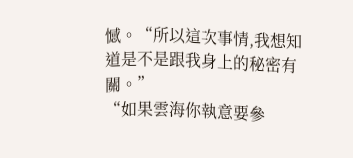憾。“所以這次事情,我想知道是不是跟我身上的秘密有關。”
“如果雲海你執意要參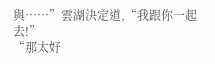與……”雲湖決定道,“我跟你一起去!”
“那太好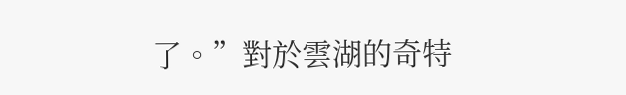了。”對於雲湖的奇特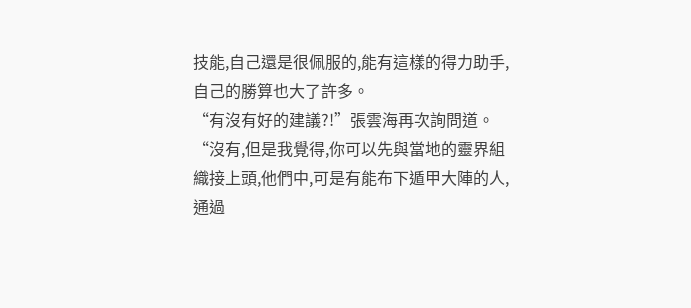技能,自己還是很佩服的,能有這樣的得力助手,自己的勝算也大了許多。
“有沒有好的建議?!”張雲海再次詢問道。
“沒有,但是我覺得,你可以先與當地的靈界組織接上頭,他們中,可是有能布下遁甲大陣的人,通過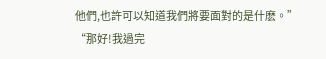他們,也許可以知道我們將要面對的是什麽。”
“那好!我過完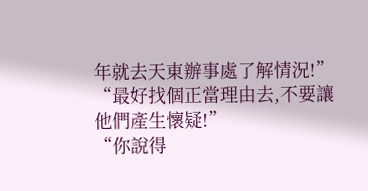年就去天東辦事處了解情況!”
“最好找個正當理由去,不要讓他們產生懷疑!”
“你說得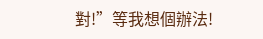對!”等我想個辦法!